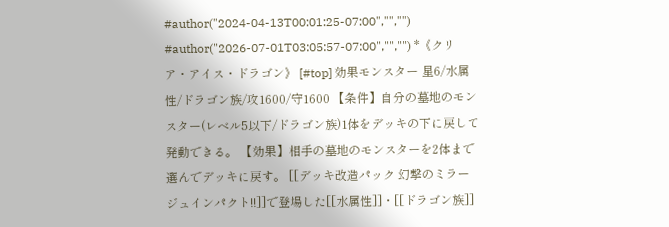#author("2024-04-13T00:01:25-07:00","","") #author("2026-07-01T03:05:57-07:00","","") *《クリア・アイス・ドラゴン》 [#top] 効果モンスター 星6/水属性/ドラゴン族/攻1600/守1600 【条件】自分の墓地のモンスター(レベル5以下/ドラゴン族)1体をデッキの下に戻して発動できる。 【効果】相手の墓地のモンスターを2体まで選んでデッキに戻す。 [[デッキ改造パック 幻撃のミラージュインパクト!!]]で登場した[[水属性]]・[[ドラゴン族]]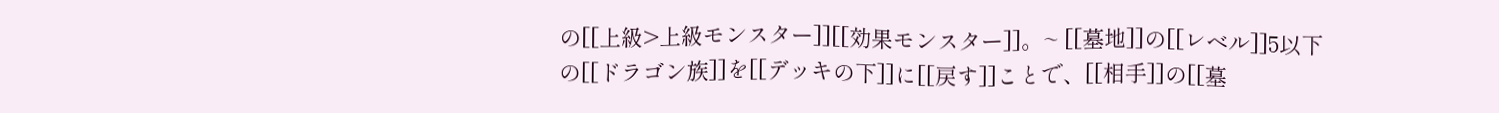の[[上級>上級モンスター]][[効果モンスター]]。~ [[墓地]]の[[レベル]]5以下の[[ドラゴン族]]を[[デッキの下]]に[[戻す]]ことで、[[相手]]の[[墓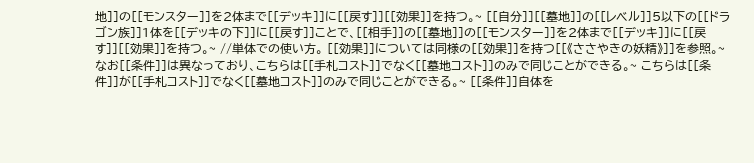地]]の[[モンスター]]を2体まで[[デッキ]]に[[戻す]][[効果]]を持つ。~ [[自分]][[墓地]]の[[レベル]]5以下の[[ドラゴン族]]1体を[[デッキの下]]に[[戻す]]ことで、[[相手]]の[[墓地]]の[[モンスター]]を2体まで[[デッキ]]に[[戻す]][[効果]]を持つ。~ //単体での使い方。 [[効果]]については同様の[[効果]]を持つ[[《ささやきの妖精》]]を参照。~ なお[[条件]]は異なっており、こちらは[[手札コスト]]でなく[[墓地コスト]]のみで同じことができる。~ こちらは[[条件]]が[[手札コスト]]でなく[[墓地コスト]]のみで同じことができる。~ [[条件]]自体を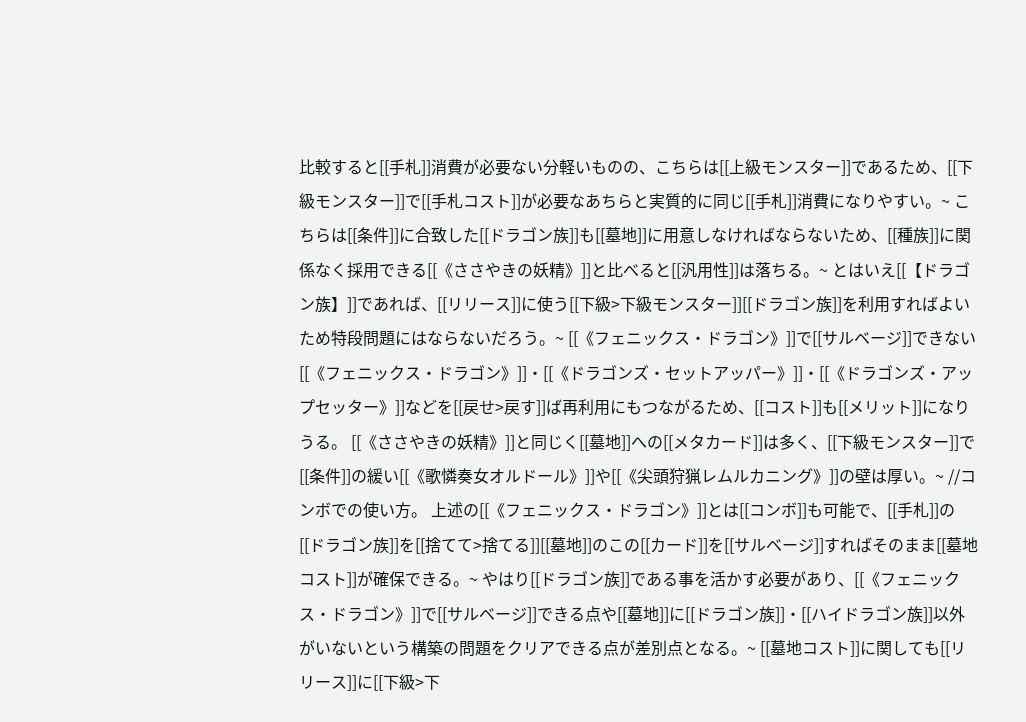比較すると[[手札]]消費が必要ない分軽いものの、こちらは[[上級モンスター]]であるため、[[下級モンスター]]で[[手札コスト]]が必要なあちらと実質的に同じ[[手札]]消費になりやすい。~ こちらは[[条件]]に合致した[[ドラゴン族]]も[[墓地]]に用意しなければならないため、[[種族]]に関係なく採用できる[[《ささやきの妖精》]]と比べると[[汎用性]]は落ちる。~ とはいえ[[【ドラゴン族】]]であれば、[[リリース]]に使う[[下級>下級モンスター]][[ドラゴン族]]を利用すればよいため特段問題にはならないだろう。~ [[《フェニックス・ドラゴン》]]で[[サルベージ]]できない[[《フェニックス・ドラゴン》]]・[[《ドラゴンズ・セットアッパー》]]・[[《ドラゴンズ・アップセッター》]]などを[[戻せ>戻す]]ば再利用にもつながるため、[[コスト]]も[[メリット]]になりうる。 [[《ささやきの妖精》]]と同じく[[墓地]]への[[メタカード]]は多く、[[下級モンスター]]で[[条件]]の緩い[[《歌憐奏女オルドール》]]や[[《尖頭狩猟レムルカニング》]]の壁は厚い。~ //コンボでの使い方。 上述の[[《フェニックス・ドラゴン》]]とは[[コンボ]]も可能で、[[手札]]の[[ドラゴン族]]を[[捨てて>捨てる]][[墓地]]のこの[[カード]]を[[サルベージ]]すればそのまま[[墓地コスト]]が確保できる。~ やはり[[ドラゴン族]]である事を活かす必要があり、[[《フェニックス・ドラゴン》]]で[[サルベージ]]できる点や[[墓地]]に[[ドラゴン族]]・[[ハイドラゴン族]]以外がいないという構築の問題をクリアできる点が差別点となる。~ [[墓地コスト]]に関しても[[リリース]]に[[下級>下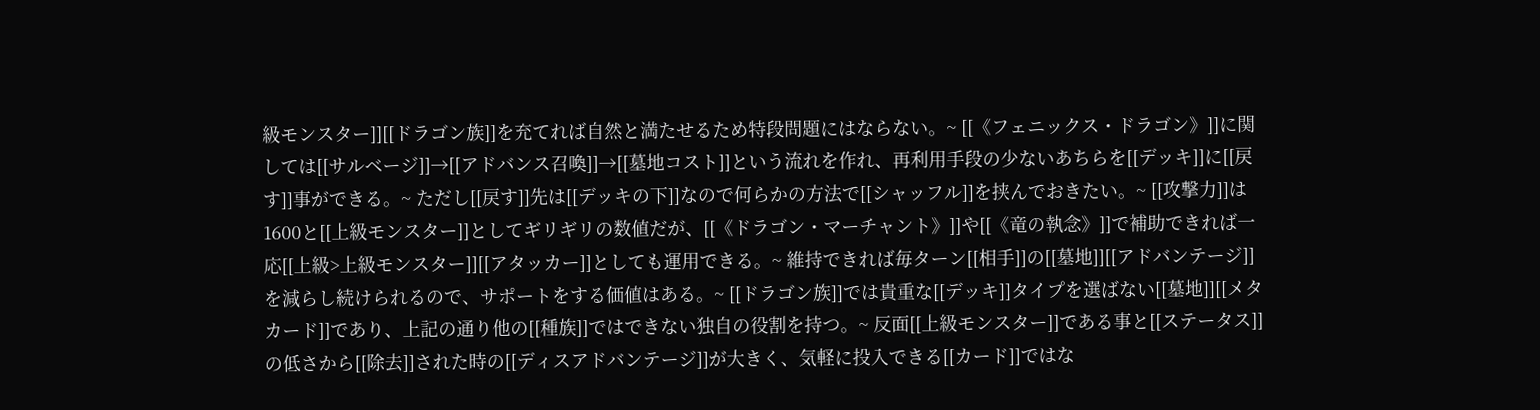級モンスター]][[ドラゴン族]]を充てれば自然と満たせるため特段問題にはならない。~ [[《フェニックス・ドラゴン》]]に関しては[[サルベージ]]→[[アドバンス召喚]]→[[墓地コスト]]という流れを作れ、再利用手段の少ないあちらを[[デッキ]]に[[戻す]]事ができる。~ ただし[[戻す]]先は[[デッキの下]]なので何らかの方法で[[シャッフル]]を挟んでおきたい。~ [[攻撃力]]は1600と[[上級モンスター]]としてギリギリの数値だが、[[《ドラゴン・マーチャント》]]や[[《竜の執念》]]で補助できれば一応[[上級>上級モンスター]][[アタッカー]]としても運用できる。~ 維持できれば毎ターン[[相手]]の[[墓地]][[アドバンテージ]]を減らし続けられるので、サポートをする価値はある。~ [[ドラゴン族]]では貴重な[[デッキ]]タイプを選ばない[[墓地]][[メタカード]]であり、上記の通り他の[[種族]]ではできない独自の役割を持つ。~ 反面[[上級モンスター]]である事と[[ステータス]]の低さから[[除去]]された時の[[ディスアドバンテージ]]が大きく、気軽に投入できる[[カード]]ではな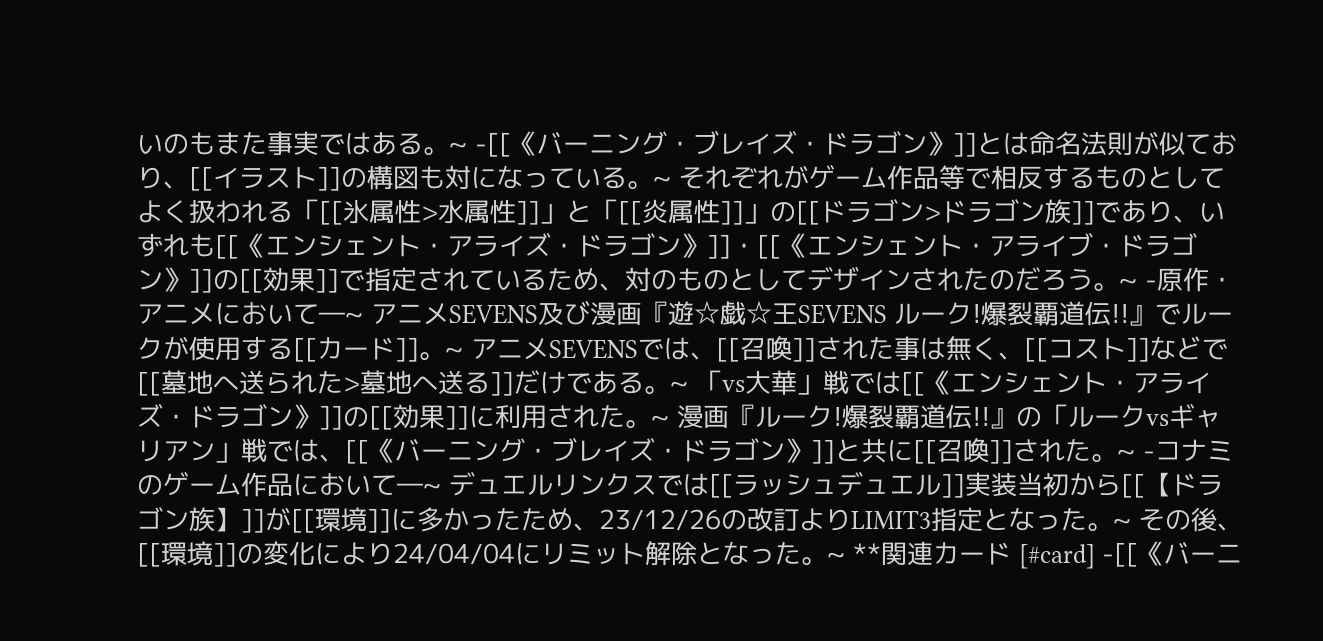いのもまた事実ではある。~ -[[《バーニング・ブレイズ・ドラゴン》]]とは命名法則が似ており、[[イラスト]]の構図も対になっている。~ それぞれがゲーム作品等で相反するものとしてよく扱われる「[[氷属性>水属性]]」と「[[炎属性]]」の[[ドラゴン>ドラゴン族]]であり、いずれも[[《エンシェント・アライズ・ドラゴン》]]・[[《エンシェント・アライブ・ドラゴン》]]の[[効果]]で指定されているため、対のものとしてデザインされたのだろう。~ -原作・アニメにおいて―~ アニメSEVENS及び漫画『遊☆戯☆王SEVENS ルーク!爆裂覇道伝!!』でルークが使用する[[カード]]。~ アニメSEVENSでは、[[召喚]]された事は無く、[[コスト]]などで[[墓地へ送られた>墓地へ送る]]だけである。~ 「vs大華」戦では[[《エンシェント・アライズ・ドラゴン》]]の[[効果]]に利用された。~ 漫画『ルーク!爆裂覇道伝!!』の「ルークvsギャリアン」戦では、[[《バーニング・ブレイズ・ドラゴン》]]と共に[[召喚]]された。~ -コナミのゲーム作品において―~ デュエルリンクスでは[[ラッシュデュエル]]実装当初から[[【ドラゴン族】]]が[[環境]]に多かったため、23/12/26の改訂よりLIMIT3指定となった。~ その後、[[環境]]の変化により24/04/04にリミット解除となった。~ **関連カード [#card] -[[《バーニ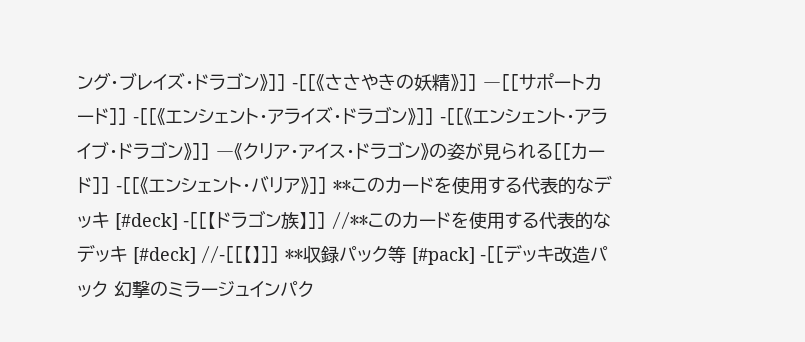ング・ブレイズ・ドラゴン》]] -[[《ささやきの妖精》]] ―[[サポートカード]] -[[《エンシェント・アライズ・ドラゴン》]] -[[《エンシェント・アライブ・ドラゴン》]] ―《クリア・アイス・ドラゴン》の姿が見られる[[カード]] -[[《エンシェント・バリア》]] **このカードを使用する代表的なデッキ [#deck] -[[【ドラゴン族】]] //**このカードを使用する代表的なデッキ [#deck] //-[[【】]] **収録パック等 [#pack] -[[デッキ改造パック 幻撃のミラージュインパク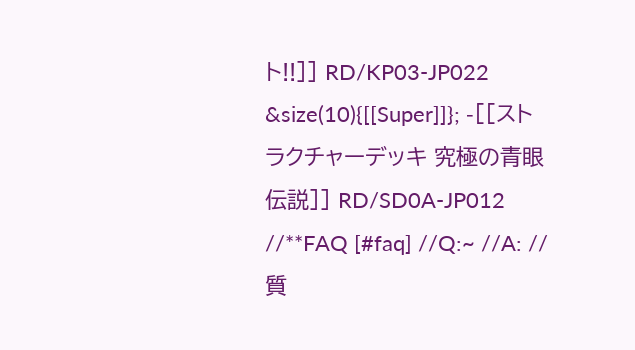ト!!]] RD/KP03-JP022 &size(10){[[Super]]}; -[[ストラクチャーデッキ 究極の青眼伝説]] RD/SD0A-JP012 //**FAQ [#faq] //Q:~ //A: //質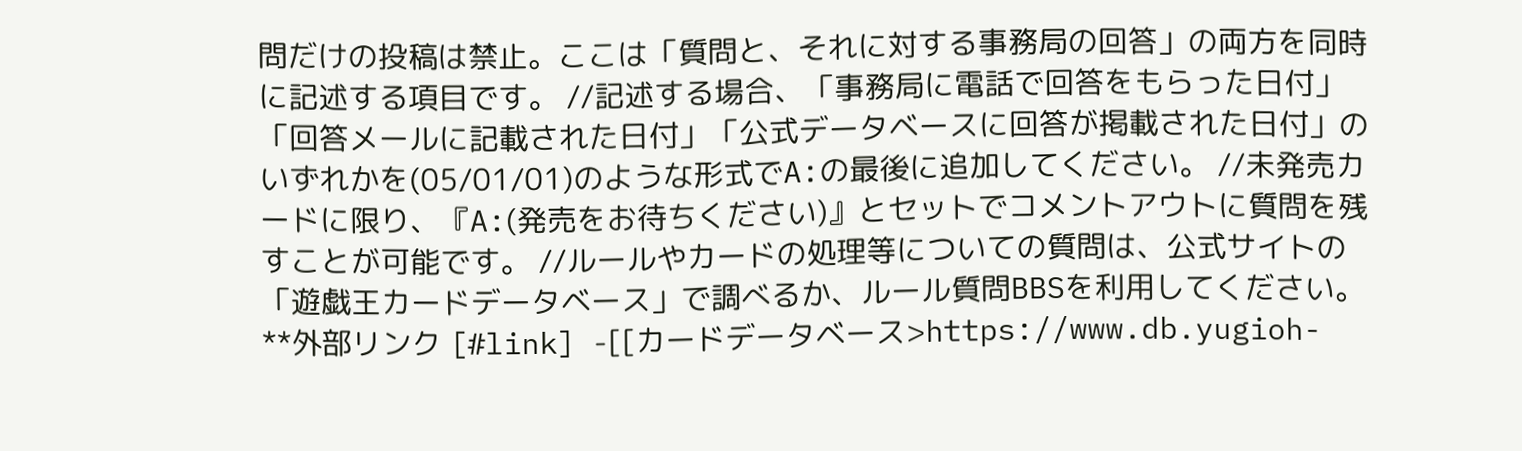問だけの投稿は禁止。ここは「質問と、それに対する事務局の回答」の両方を同時に記述する項目です。 //記述する場合、「事務局に電話で回答をもらった日付」「回答メールに記載された日付」「公式データベースに回答が掲載された日付」のいずれかを(05/01/01)のような形式でA:の最後に追加してください。 //未発売カードに限り、『A:(発売をお待ちください)』とセットでコメントアウトに質問を残すことが可能です。 //ルールやカードの処理等についての質問は、公式サイトの「遊戯王カードデータベース」で調べるか、ルール質問BBSを利用してください。 **外部リンク [#link] -[[カードデータベース>https://www.db.yugioh-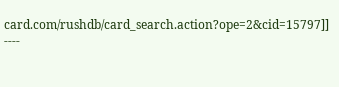card.com/rushdb/card_search.action?ope=2&cid=15797]] ----